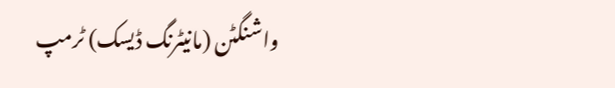واشنگٹن (مانیٹرنگ ڈیسک) ٹرمپ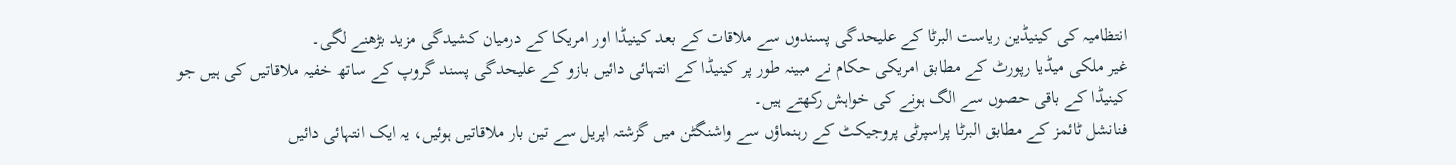انتظامیہ کی کینیڈین ریاست البرٹا کے علیحدگی پسندوں سے ملاقات کے بعد کینیڈا اور امریکا کے درمیان کشیدگی مزید بڑھنے لگی۔
غیر ملکی میڈیا رپورٹ کے مطابق امریکی حکام نے مبینہ طور پر کینیڈا کے انتہائی دائیں بازو کے علیحدگی پسند گروپ کے ساتھ خفیہ ملاقاتیں کی ہیں جو کینیڈا کے باقی حصوں سے الگ ہونے کی خواہش رکھتے ہیں۔
فنانشل ٹائمز کے مطابق البرٹا پراسپرٹی پروجیکٹ کے رہنماؤں سے واشنگٹن میں گزشتہ اپریل سے تین بار ملاقاتیں ہوئیں، یہ ایک انتہائی دائیں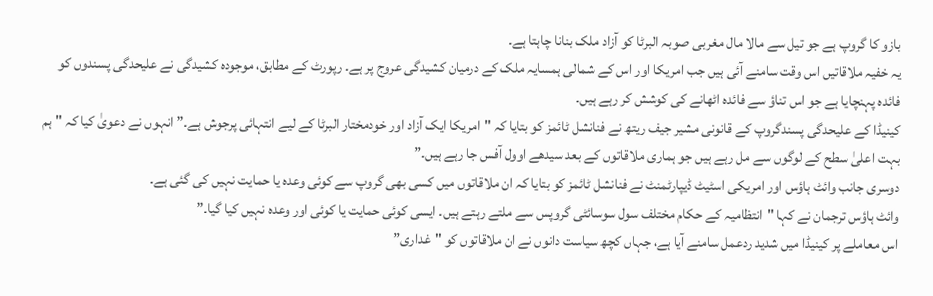بازو کا گروپ ہے جو تیل سے مالا مال مغربی صوبہ البرٹا کو آزاد ملک بنانا چاہتا ہے۔
یہ خفیہ ملاقاتیں اس وقت سامنے آئی ہیں جب امریکا اور اس کے شمالی ہمسایہ ملک کے درمیان کشیدگی عروج پر ہے۔ رپورٹ کے مطابق، موجودہ کشیدگی نے علیحدگی پسندوں کو فائدہ پہنچایا ہے جو اس تناؤ سے فائدہ اٹھانے کی کوشش کر رہے ہیں۔
کینیڈا کے علیحدگی پسندگروپ کے قانونی مشیر جیف ریتھ نے فنانشل ٹائمز کو بتایا کہ "امریکا ایک آزاد اور خودمختار البرٹا کے لیے انتہائی پرجوش ہے۔” انہوں نے دعویٰ کیا کہ "ہم بہت اعلیٰ سطح کے لوگوں سے مل رہے ہیں جو ہماری ملاقاتوں کے بعد سیدھے اوول آفس جا رہے ہیں۔”
دوسری جانب وائٹ ہاؤس اور امریکی اسٹیٹ ڈیپارٹمنٹ نے فنانشل ٹائمز کو بتایا کہ ان ملاقاتوں میں کسی بھی گروپ سے کوئی وعدہ یا حمایت نہیں کی گئی ہے۔
وائٹ ہاؤس ترجمان نے کہا "انتظامیہ کے حکام مختلف سول سوسائٹی گروپس سے ملتے رہتے ہیں۔ ایسی کوئی حمایت یا کوئی اور وعدہ نہیں کیا گیا۔”
اس معاملے پر کینیڈا میں شدید ردعمل سامنے آیا ہے، جہاں کچھ سیاست دانوں نے ان ملاقاتوں کو "غداری”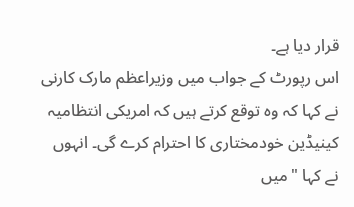قرار دیا ہے۔
اس رپورٹ کے جواب میں وزیراعظم مارک کارنی نے کہا کہ وہ توقع کرتے ہیں کہ امریکی انتظامیہ کینیڈین خودمختاری کا احترام کرے گی۔ انہوں نے کہا "میں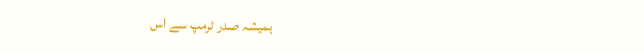ہمیشہ صدر ٹرمپ سے اس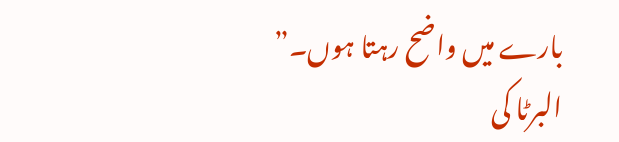بارے میں واضح رہتا ہوں۔”
البرٹا کی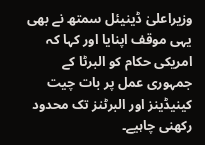وزیراعلیٰ ڈینیئل سمتھ نے بھی یہی موقف اپنایا اور کہا کہ امریکی حکام کو البرٹا کے جمہوری عمل پر بات چیت کینیڈینز اور البرٹنز تک محدود رکھنی چاہیے۔